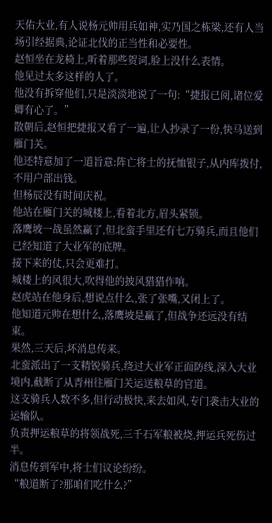天佑大业,有人说杨元帅用兵如神,实乃国之栋梁,还有人当场引经据典,论证北伐的正当性和必要性。
赵恒坐在龙椅上,听着那些贺词,脸上没什么表情。
他见过太多这样的人了。
他没有拆穿他们,只是淡淡地说了一句:“捷报已阅,诸位爱卿有心了。”
散朝后,赵恒把捷报又看了一遍,让人抄录了一份,快马送到雁门关。
他还特意加了一道旨意:阵亡将士的抚恤银子,从内库拨付,不用户部出钱。
但杨辰没有时间庆祝。
他站在雁门关的城楼上,看着北方,眉头紧锁。
落鹰坡一战虽然赢了,但北蛮手里还有七万骑兵,而且他们已经知道了大业军的底牌。
接下来的仗,只会更难打。
城楼上的风很大,吹得他的披风猎猎作响。
赵虎站在他身后,想说点什么,张了张嘴,又闭上了。
他知道元帅在想什么,落鹰坡是赢了,但战争还远没有结束。
果然,三天后,坏消息传来。
北蛮派出了一支精锐骑兵,绕过大业军正面防线,深入大业境内,截断了从青州往雁门关运送粮草的官道。
这支骑兵人数不多,但行动极快,来去如风,专门袭击大业的运输队。
负责押运粮草的将领战死,三千石军粮被烧,押运兵死伤过半。
消息传到军中,将士们议论纷纷。
“粮道断了?那咱们吃什么?”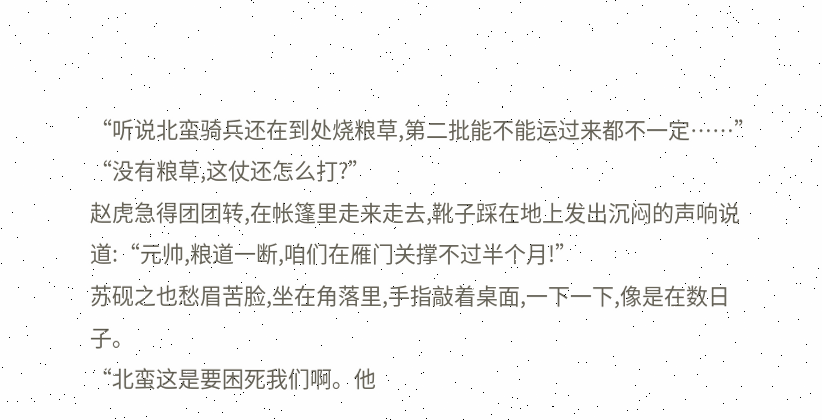“听说北蛮骑兵还在到处烧粮草,第二批能不能运过来都不一定……”
“没有粮草,这仗还怎么打?”
赵虎急得团团转,在帐篷里走来走去,靴子踩在地上发出沉闷的声响说道:“元帅,粮道一断,咱们在雁门关撑不过半个月!”
苏砚之也愁眉苦脸,坐在角落里,手指敲着桌面,一下一下,像是在数日子。
“北蛮这是要困死我们啊。他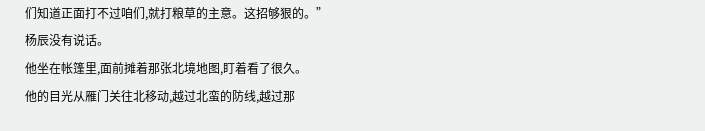们知道正面打不过咱们,就打粮草的主意。这招够狠的。”
杨辰没有说话。
他坐在帐篷里,面前摊着那张北境地图,盯着看了很久。
他的目光从雁门关往北移动,越过北蛮的防线,越过那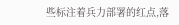些标注着兵力部署的红点,落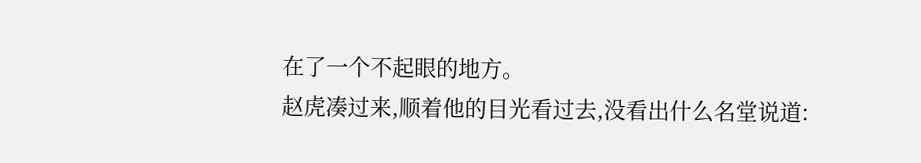在了一个不起眼的地方。
赵虎凑过来,顺着他的目光看过去,没看出什么名堂说道: